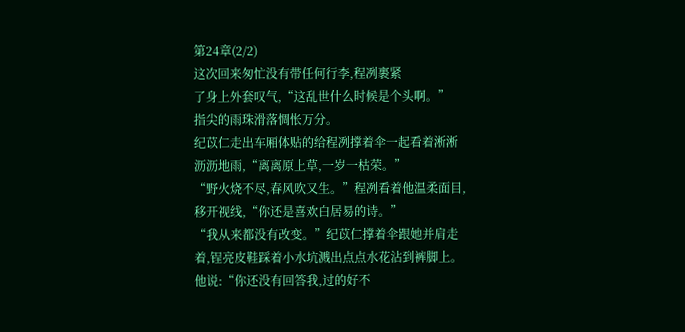第24章(2/2)
这次回来匆忙没有带任何行李,程冽裹紧
了身上外套叹气,“这乱世什么时候是个头啊。”
指尖的雨珠滑落惆怅万分。
纪苡仁走出车厢体贴的给程冽撑着伞一起看着淅淅沥沥地雨,“离离原上草,一岁一枯荣。”
“野火烧不尽,春风吹又生。”程冽看着他温柔面目,移开视线,“你还是喜欢白居易的诗。”
“我从来都没有改变。”纪苡仁撑着伞跟她并肩走着,锃亮皮鞋踩着小水坑溅出点点水花沾到裤脚上。
他说:“你还没有回答我,过的好不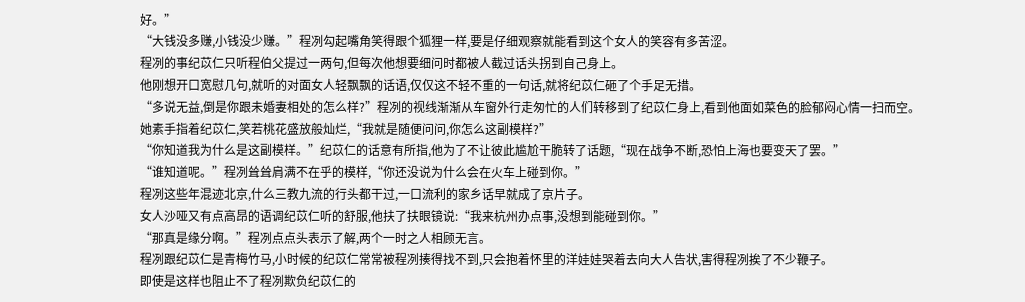好。”
“大钱没多赚,小钱没少赚。”程冽勾起嘴角笑得跟个狐狸一样,要是仔细观察就能看到这个女人的笑容有多苦涩。
程冽的事纪苡仁只听程伯父提过一两句,但每次他想要细问时都被人截过话头拐到自己身上。
他刚想开口宽慰几句,就听的对面女人轻飘飘的话语,仅仅这不轻不重的一句话,就将纪苡仁砸了个手足无措。
“多说无益,倒是你跟未婚妻相处的怎么样?”程冽的视线渐渐从车窗外行走匆忙的人们转移到了纪苡仁身上,看到他面如菜色的脸郁闷心情一扫而空。
她素手指着纪苡仁,笑若桃花盛放般灿烂,“我就是随便问问,你怎么这副模样?”
“你知道我为什么是这副模样。”纪苡仁的话意有所指,他为了不让彼此尴尬干脆转了话题,“现在战争不断,恐怕上海也要变天了罢。”
“谁知道呢。”程冽耸耸肩满不在乎的模样,“你还没说为什么会在火车上碰到你。”
程冽这些年混迹北京,什么三教九流的行头都干过,一口流利的家乡话早就成了京片子。
女人沙哑又有点高昂的语调纪苡仁听的舒服,他扶了扶眼镜说:“我来杭州办点事,没想到能碰到你。”
“那真是缘分啊。”程冽点点头表示了解,两个一时之人相顾无言。
程冽跟纪苡仁是青梅竹马,小时候的纪苡仁常常被程冽揍得找不到,只会抱着怀里的洋娃娃哭着去向大人告状,害得程冽挨了不少鞭子。
即使是这样也阻止不了程冽欺负纪苡仁的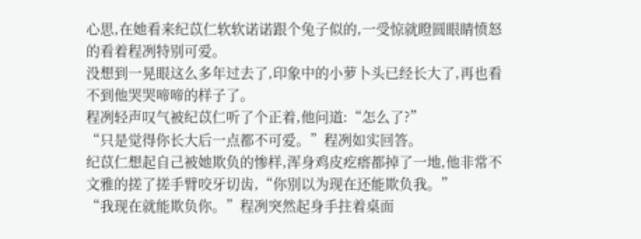心思,在她看来纪苡仁软软诺诺跟个兔子似的,一受惊就瞪圆眼睛愤怒的看着程冽特别可爱。
没想到一晃眼这么多年过去了,印象中的小萝卜头已经长大了,再也看不到他哭哭啼啼的样子了。
程冽轻声叹气被纪苡仁听了个正着,他问道:“怎么了?”
“只是觉得你长大后一点都不可爱。”程冽如实回答。
纪苡仁想起自己被她欺负的惨样,浑身鸡皮疙瘩都掉了一地,他非常不文雅的搓了搓手臂咬牙切齿,“你别以为现在还能欺负我。”
“我现在就能欺负你。”程冽突然起身手拄着桌面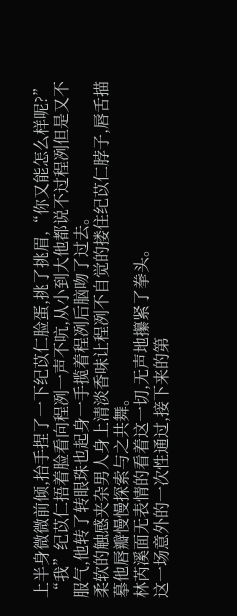上半身微微前倾,抬手捏了一下纪苡仁脸蛋,挑了挑眉,“你又能怎么样呢?”
“我”纪苡仁捂着脸看向程冽一声不吭,从小到大他都说不过程冽但是又不服气,他转了转眼珠也起身一手揽着程冽后脑吻了过去。
柔软的触感夹杂男人身上清淡香味让程冽不自觉的搂住纪苡仁脖子,唇舌描摹他唇瓣慢慢探索与之共舞。
林芮溪面无表情的看着这一切,无声地攥紧了拳头。
这一场意外的一次性通过,接下来的第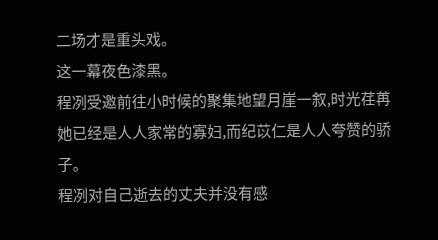二场才是重头戏。
这一幕夜色漆黑。
程冽受邀前往小时候的聚集地望月崖一叙,时光荏苒她已经是人人家常的寡妇,而纪苡仁是人人夸赞的骄子。
程冽对自己逝去的丈夫并没有感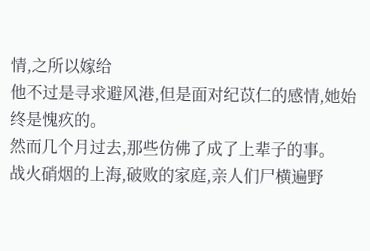情,之所以嫁给
他不过是寻求避风港,但是面对纪苡仁的感情,她始终是愧疚的。
然而几个月过去,那些仿佛了成了上辈子的事。
战火硝烟的上海,破败的家庭,亲人们尸横遍野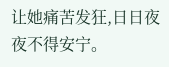让她痛苦发狂,日日夜夜不得安宁。